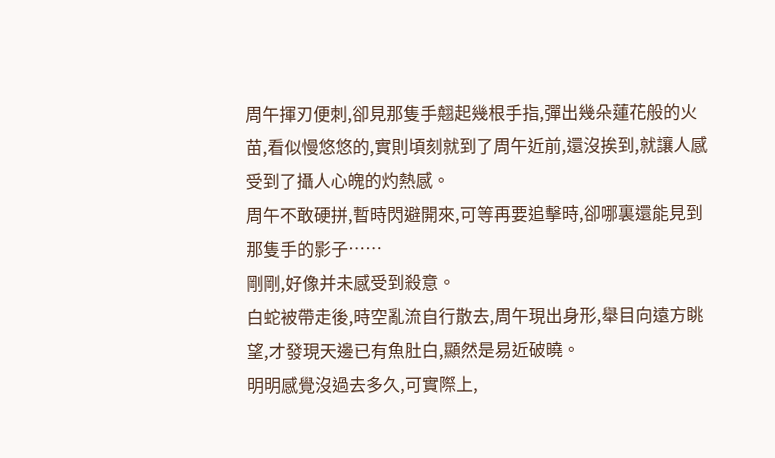周午揮刃便刺,卻見那隻手翹起幾根手指,彈出幾朵蓮花般的火苗,看似慢悠悠的,實則頃刻就到了周午近前,還沒挨到,就讓人感受到了攝人心魄的灼熱感。
周午不敢硬拼,暫時閃避開來,可等再要追擊時,卻哪裏還能見到那隻手的影子……
剛剛,好像并未感受到殺意。
白蛇被帶走後,時空亂流自行散去,周午現出身形,舉目向遠方眺望,才發現天邊已有魚肚白,顯然是易近破曉。
明明感覺沒過去多久,可實際上,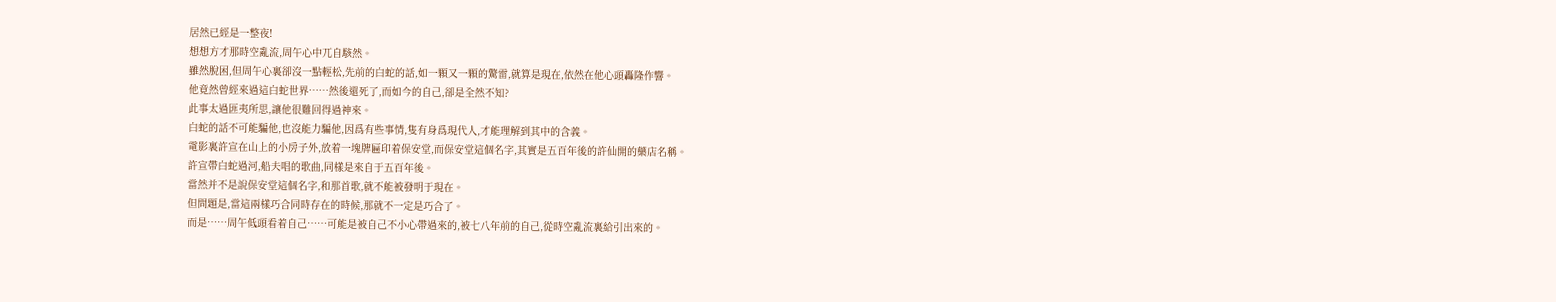居然已經是一整夜!
想想方才那時空亂流,周午心中兀自駭然。
雖然脫困,但周午心裏卻沒一點輕松,先前的白蛇的話,如一顆又一顆的驚雷,就算是現在,依然在他心頭轟隆作響。
他竟然曾經來過這白蛇世界……然後還死了,而如今的自己,卻是全然不知?
此事太過匪夷所思,讓他很難回得過神來。
白蛇的話不可能騙他,也沒能力騙他,因爲有些事情,隻有身爲現代人,才能理解到其中的含義。
電影裏許宣在山上的小房子外,放着一塊牌匾印着保安堂,而保安堂這個名字,其實是五百年後的許仙開的藥店名稱。
許宣帶白蛇過河,船夫唱的歌曲,同樣是來自于五百年後。
當然并不是說保安堂這個名字,和那首歌,就不能被發明于現在。
但問題是,當這兩樣巧合同時存在的時候,那就不一定是巧合了。
而是……周午低頭看着自己……可能是被自己不小心帶過來的,被七八年前的自己,從時空亂流裏給引出來的。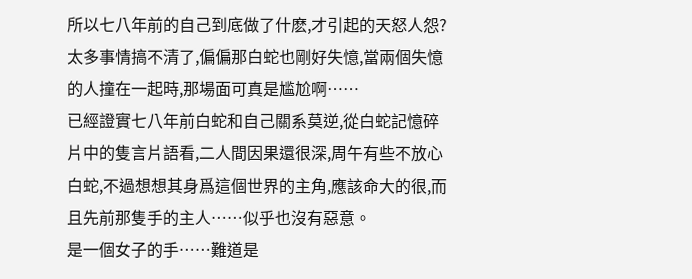所以七八年前的自己到底做了什麽,才引起的天怒人怨?
太多事情搞不清了,偏偏那白蛇也剛好失憶,當兩個失憶的人撞在一起時,那場面可真是尴尬啊……
已經證實七八年前白蛇和自己關系莫逆,從白蛇記憶碎片中的隻言片語看,二人間因果還很深,周午有些不放心白蛇,不過想想其身爲這個世界的主角,應該命大的很,而且先前那隻手的主人……似乎也沒有惡意。
是一個女子的手……難道是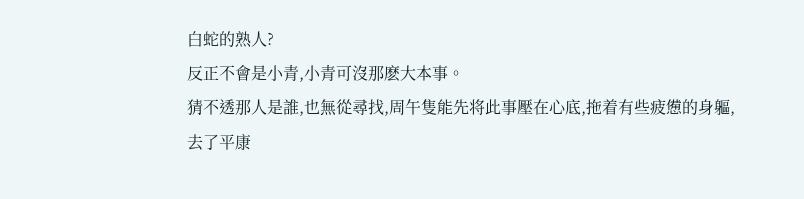白蛇的熟人?
反正不會是小青,小青可沒那麽大本事。
猜不透那人是誰,也無從尋找,周午隻能先将此事壓在心底,拖着有些疲憊的身軀,去了平康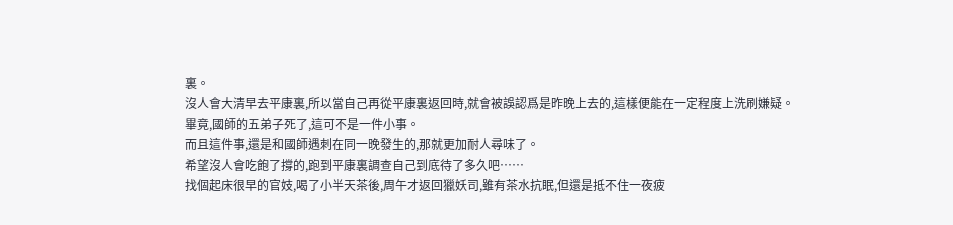裏。
沒人會大清早去平康裏,所以當自己再從平康裏返回時,就會被誤認爲是昨晚上去的,這樣便能在一定程度上洗刷嫌疑。
畢竟,國師的五弟子死了,這可不是一件小事。
而且這件事,還是和國師遇刺在同一晚發生的,那就更加耐人尋味了。
希望沒人會吃飽了撐的,跑到平康裏調查自己到底待了多久吧……
找個起床很早的官妓,喝了小半天茶後,周午才返回獵妖司,雖有茶水抗眠,但還是抵不住一夜疲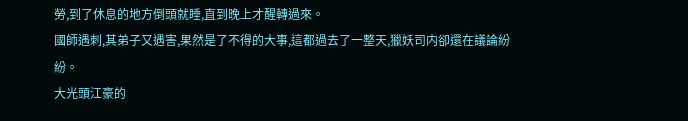勞,到了休息的地方倒頭就睡,直到晚上才醒轉過來。
國師遇刺,其弟子又遇害,果然是了不得的大事,這都過去了一整天,獵妖司内卻還在議論紛紛。
大光頭江豪的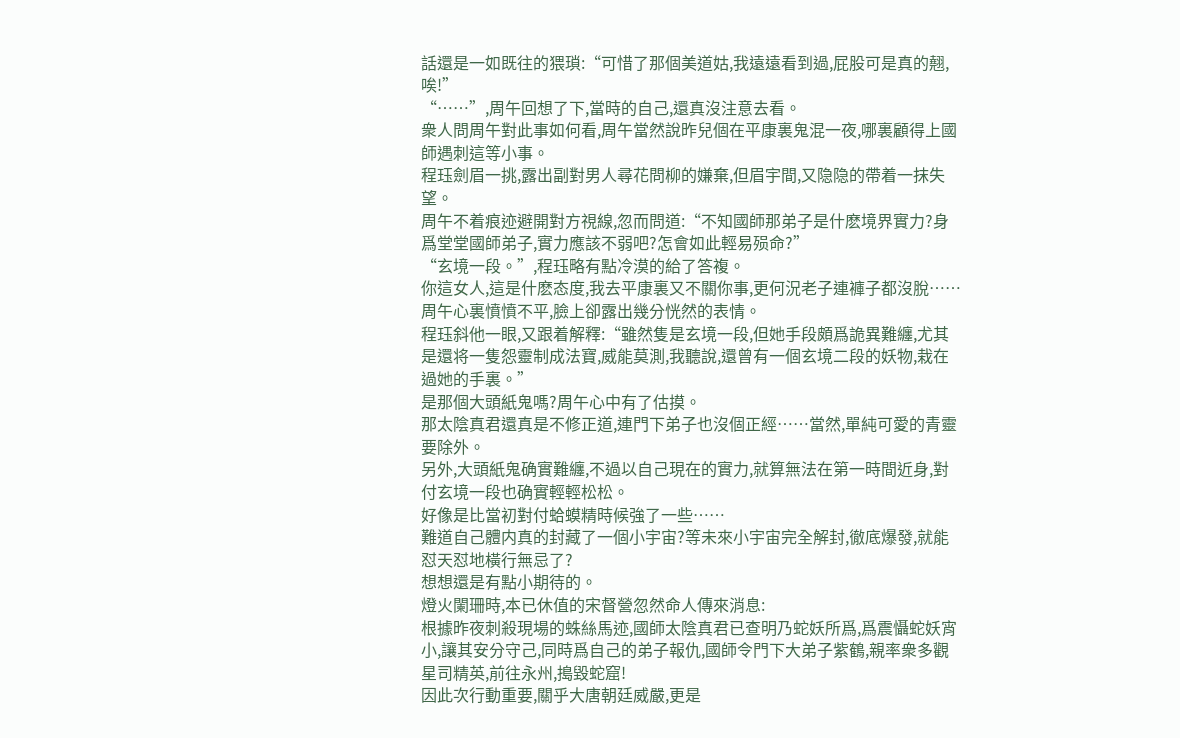話還是一如既往的猥瑣:“可惜了那個美道姑,我遠遠看到過,屁股可是真的翹,唉!”
“……”,周午回想了下,當時的自己,還真沒注意去看。
衆人問周午對此事如何看,周午當然說昨兒個在平康裏鬼混一夜,哪裏顧得上國師遇刺這等小事。
程珏劍眉一挑,露出副對男人尋花問柳的嫌棄,但眉宇間,又隐隐的帶着一抹失望。
周午不着痕迹避開對方視線,忽而問道:“不知國師那弟子是什麽境界實力?身爲堂堂國師弟子,實力應該不弱吧?怎會如此輕易殒命?”
“玄境一段。”,程珏略有點冷漠的給了答複。
你這女人,這是什麽态度,我去平康裏又不關你事,更何況老子連褲子都沒脫……周午心裏憤憤不平,臉上卻露出幾分恍然的表情。
程珏斜他一眼,又跟着解釋:“雖然隻是玄境一段,但她手段頗爲詭異難纏,尤其是還将一隻怨靈制成法寶,威能莫測,我聽說,還曾有一個玄境二段的妖物,栽在過她的手裏。”
是那個大頭紙鬼嗎?周午心中有了估摸。
那太陰真君還真是不修正道,連門下弟子也沒個正經……當然,單純可愛的青靈要除外。
另外,大頭紙鬼确實難纏,不過以自己現在的實力,就算無法在第一時間近身,對付玄境一段也确實輕輕松松。
好像是比當初對付蛤蟆精時候強了一些……
難道自己體内真的封藏了一個小宇宙?等未來小宇宙完全解封,徹底爆發,就能怼天怼地橫行無忌了?
想想還是有點小期待的。
燈火闌珊時,本已休值的宋督營忽然命人傳來消息:
根據昨夜刺殺現場的蛛絲馬迹,國師太陰真君已查明乃蛇妖所爲,爲震懾蛇妖宵小,讓其安分守己,同時爲自己的弟子報仇,國師令門下大弟子紫鶴,親率衆多觀星司精英,前往永州,搗毀蛇窟!
因此次行動重要,關乎大唐朝廷威嚴,更是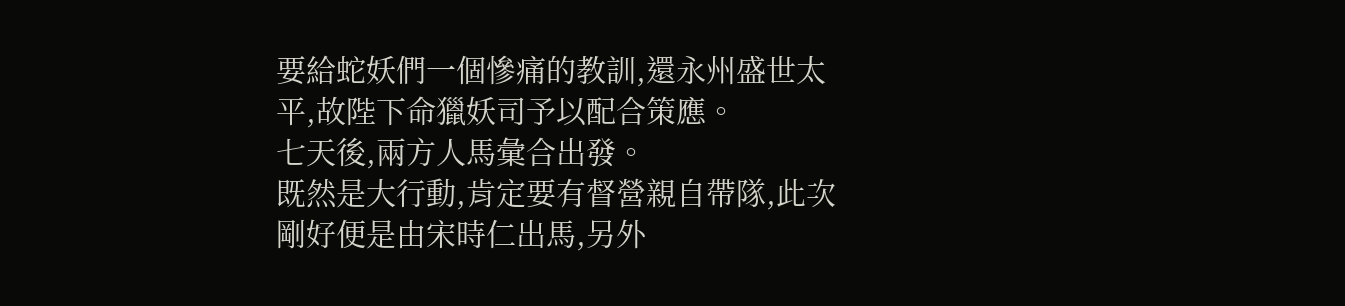要給蛇妖們一個慘痛的教訓,還永州盛世太平,故陛下命獵妖司予以配合策應。
七天後,兩方人馬彙合出發。
既然是大行動,肯定要有督營親自帶隊,此次剛好便是由宋時仁出馬,另外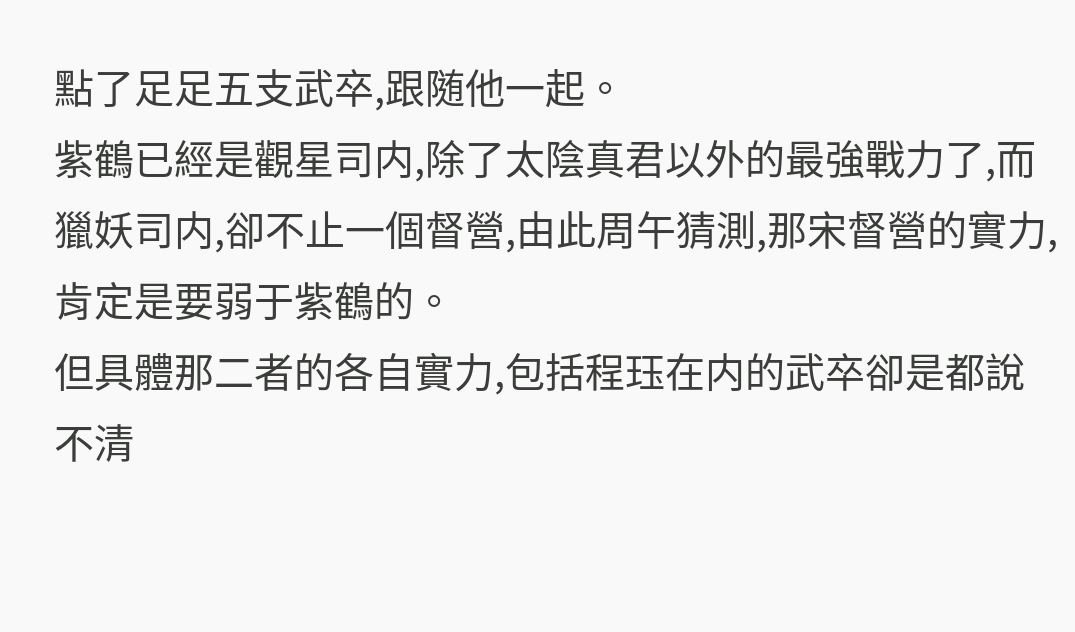點了足足五支武卒,跟随他一起。
紫鶴已經是觀星司内,除了太陰真君以外的最強戰力了,而獵妖司内,卻不止一個督營,由此周午猜測,那宋督營的實力,肯定是要弱于紫鶴的。
但具體那二者的各自實力,包括程珏在内的武卒卻是都說不清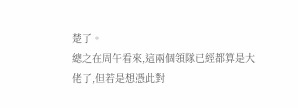楚了。
總之在周午看來,這兩個領隊已經都算是大佬了,但若是想憑此對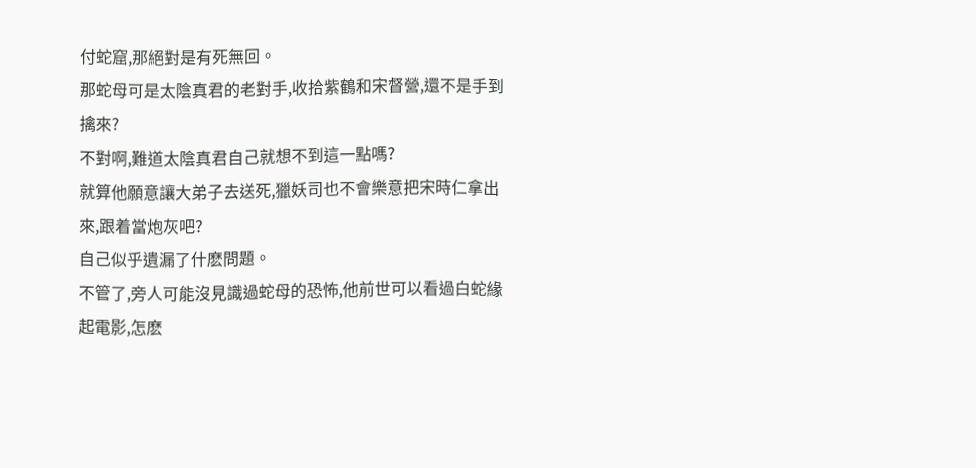付蛇窟,那絕對是有死無回。
那蛇母可是太陰真君的老對手,收拾紫鶴和宋督營,還不是手到擒來?
不對啊,難道太陰真君自己就想不到這一點嗎?
就算他願意讓大弟子去送死,獵妖司也不會樂意把宋時仁拿出來,跟着當炮灰吧?
自己似乎遺漏了什麽問題。
不管了,旁人可能沒見識過蛇母的恐怖,他前世可以看過白蛇緣起電影,怎麽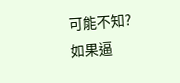可能不知?
如果逼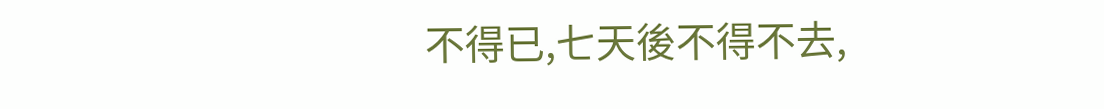不得已,七天後不得不去,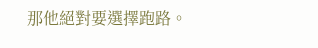那他絕對要選擇跑路。